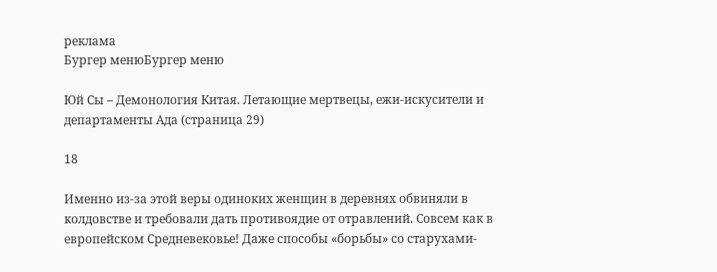реклама
Бургер менюБургер меню

Юй Сы – Демонология Китая. Летающие мертвецы, ежи-искусители и департаменты Ада (страница 29)

18

Именно из-за этой веры одиноких женщин в деревнях обвиняли в колдовстве и требовали дать противоядие от отравлений. Совсем как в европейском Средневековье! Даже способы «борьбы» со старухами-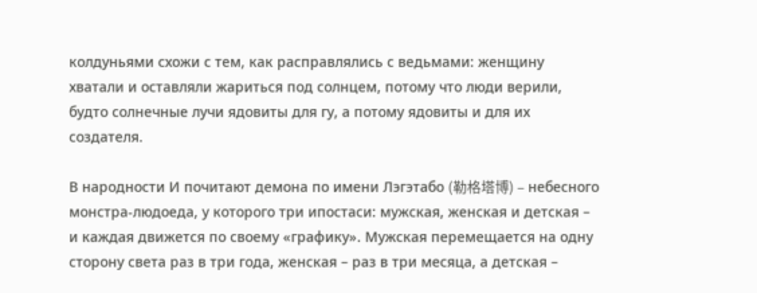колдуньями схожи с тем, как расправлялись с ведьмами: женщину хватали и оставляли жариться под солнцем, потому что люди верили, будто солнечные лучи ядовиты для гу, а потому ядовиты и для их создателя.

В народности И почитают демона по имени Лэгэтабо (勒格塔博) – небесного монстра-людоеда, у которого три ипостаси: мужская, женская и детская – и каждая движется по своему «графику». Мужская перемещается на одну сторону света раз в три года, женская – раз в три месяца, а детская –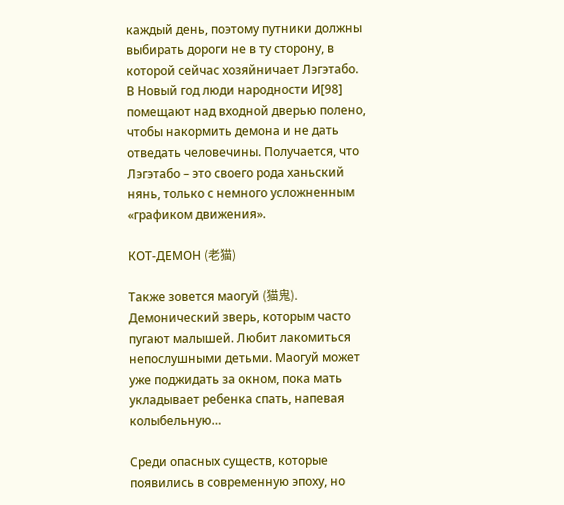каждый день, поэтому путники должны выбирать дороги не в ту сторону, в которой сейчас хозяйничает Лэгэтабо. В Новый год люди народности И[98] помещают над входной дверью полено, чтобы накормить демона и не дать отведать человечины. Получается, что Лэгэтабо – это своего рода ханьский нянь, только с немного усложненным «графиком движения».

КОТ-ДЕМОН (老猫)

Также зовется маогуй (猫鬼). Демонический зверь, которым часто пугают малышей. Любит лакомиться непослушными детьми. Маогуй может уже поджидать за окном, пока мать укладывает ребенка спать, напевая колыбельную…

Среди опасных существ, которые появились в современную эпоху, но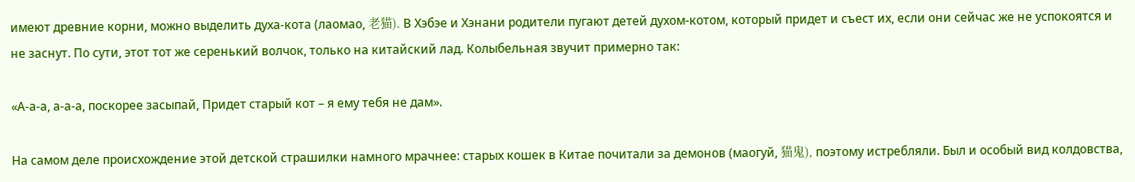имеют древние корни, можно выделить духа-кота (лаомао, 老猫). В Хэбэе и Хэнани родители пугают детей духом-котом, который придет и съест их, если они сейчас же не успокоятся и не заснут. По сути, этот тот же серенький волчок, только на китайский лад. Колыбельная звучит примерно так:

«А-а-а, а-а-а, поскорее засыпай, Придет старый кот – я ему тебя не дам».

На самом деле происхождение этой детской страшилки намного мрачнее: старых кошек в Китае почитали за демонов (маогуй, 猫鬼), поэтому истребляли. Был и особый вид колдовства,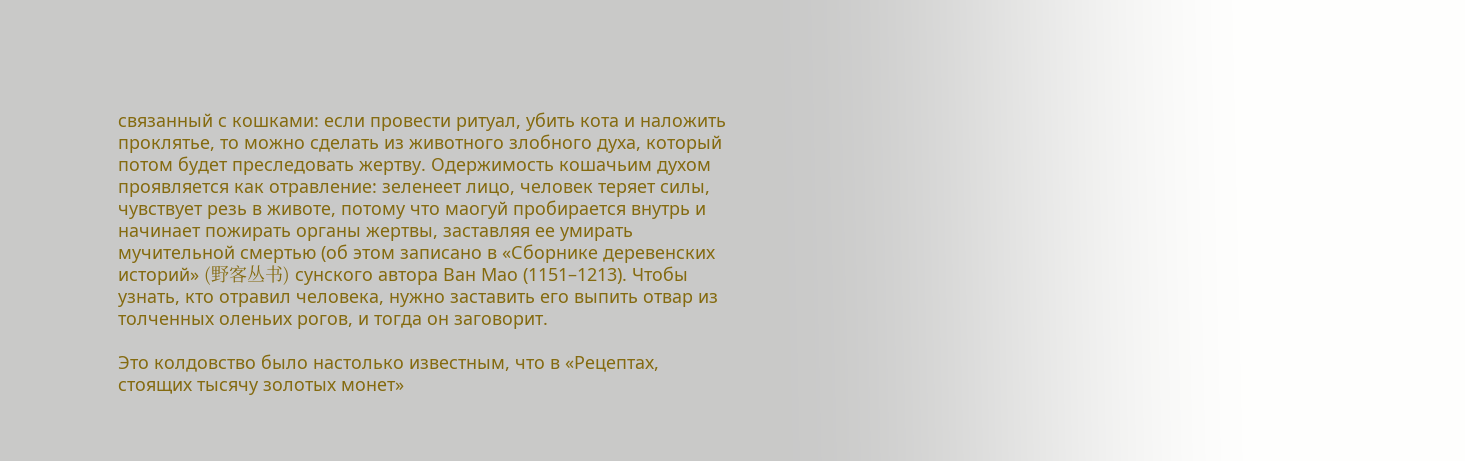связанный с кошками: если провести ритуал, убить кота и наложить проклятье, то можно сделать из животного злобного духа, который потом будет преследовать жертву. Одержимость кошачьим духом проявляется как отравление: зеленеет лицо, человек теряет силы, чувствует резь в животе, потому что маогуй пробирается внутрь и начинает пожирать органы жертвы, заставляя ее умирать мучительной смертью (об этом записано в «Сборнике деревенских историй» (野客丛书) сунского автора Ван Мао (1151–1213). Чтобы узнать, кто отравил человека, нужно заставить его выпить отвар из толченных оленьих рогов, и тогда он заговорит.

Это колдовство было настолько известным, что в «Рецептах, стоящих тысячу золотых монет»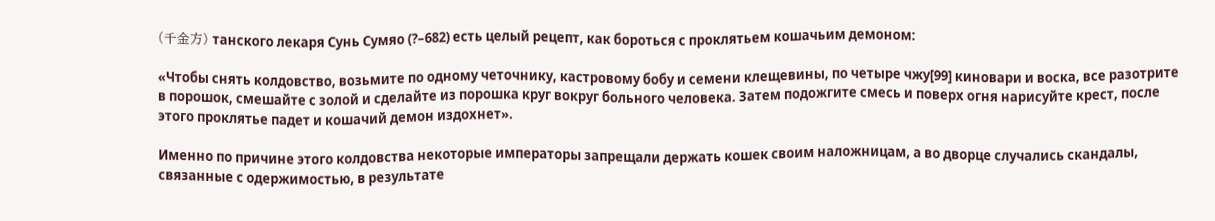(千金方) танского лекаря Сунь Сумяо (?–682) есть целый рецепт, как бороться с проклятьем кошачьим демоном:

«Чтобы снять колдовство, возьмите по одному четочнику, кастровому бобу и семени клещевины, по четыре чжу[99] киновари и воска, все разотрите в порошок, смешайте с золой и сделайте из порошка круг вокруг больного человека. Затем подожгите смесь и поверх огня нарисуйте крест, после этого проклятье падет и кошачий демон издохнет».

Именно по причине этого колдовства некоторые императоры запрещали держать кошек своим наложницам, а во дворце случались скандалы, связанные с одержимостью, в результате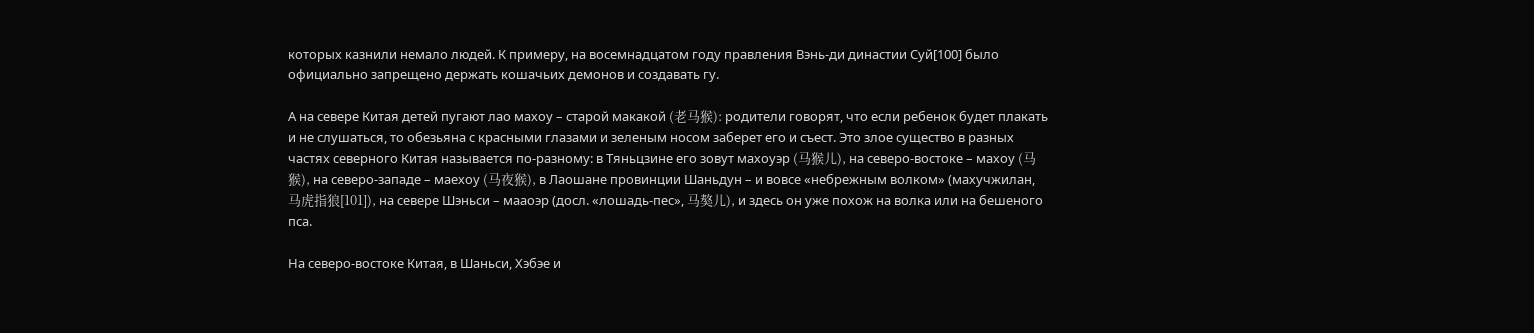которых казнили немало людей. К примеру, на восемнадцатом году правления Вэнь-ди династии Суй[100] было официально запрещено держать кошачьих демонов и создавать гу.

А на севере Китая детей пугают лао махоу – старой макакой (老马猴): родители говорят, что если ребенок будет плакать и не слушаться, то обезьяна с красными глазами и зеленым носом заберет его и съест. Это злое существо в разных частях северного Китая называется по-разному: в Тяньцзине его зовут махоуэр (马猴儿), на северо-востоке – махоу (马猴), на северо-западе – маехоу (马夜猴), в Лаошане провинции Шаньдун – и вовсе «небрежным волком» (махучжилан, 马虎指狼[101]), на севере Шэньси – мааоэр (досл. «лошадь-пес», 马獒儿), и здесь он уже похож на волка или на бешеного пса.

На северо-востоке Китая, в Шаньси, Хэбэе и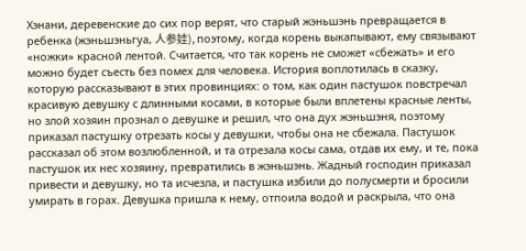Хэнани, деревенские до сих пор верят, что старый жэньшэнь превращается в ребенка (жэньшэньгуа, 人参娃), поэтому, когда корень выкапывают, ему связывают «ножки» красной лентой. Считается, что так корень не сможет «сбежать» и его можно будет съесть без помех для человека. История воплотилась в сказку, которую рассказывают в этих провинциях: о том, как один пастушок повстречал красивую девушку с длинными косами, в которые были вплетены красные ленты, но злой хозяин прознал о девушке и решил, что она дух жэньшэня, поэтому приказал пастушку отрезать косы у девушки, чтобы она не сбежала. Пастушок рассказал об этом возлюбленной, и та отрезала косы сама, отдав их ему, и те, пока пастушок их нес хозяину, превратились в жэньшэнь. Жадный господин приказал привести и девушку, но та исчезла, и пастушка избили до полусмерти и бросили умирать в горах. Девушка пришла к нему, отпоила водой и раскрыла, что она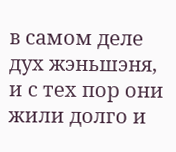в самом деле дух жэньшэня, и с тех пор они жили долго и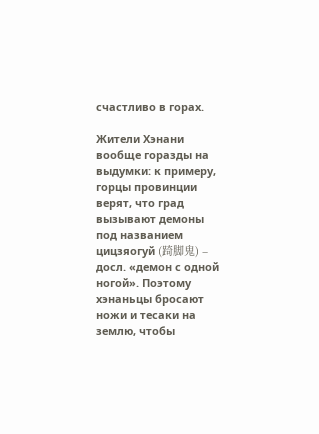счастливо в горах.

Жители Хэнани вообще горазды на выдумки: к примеру, горцы провинции верят, что град вызывают демоны под названием цицзяогуй (踦脚鬼) – досл. «демон с одной ногой». Поэтому хэнаньцы бросают ножи и тесаки на землю, чтобы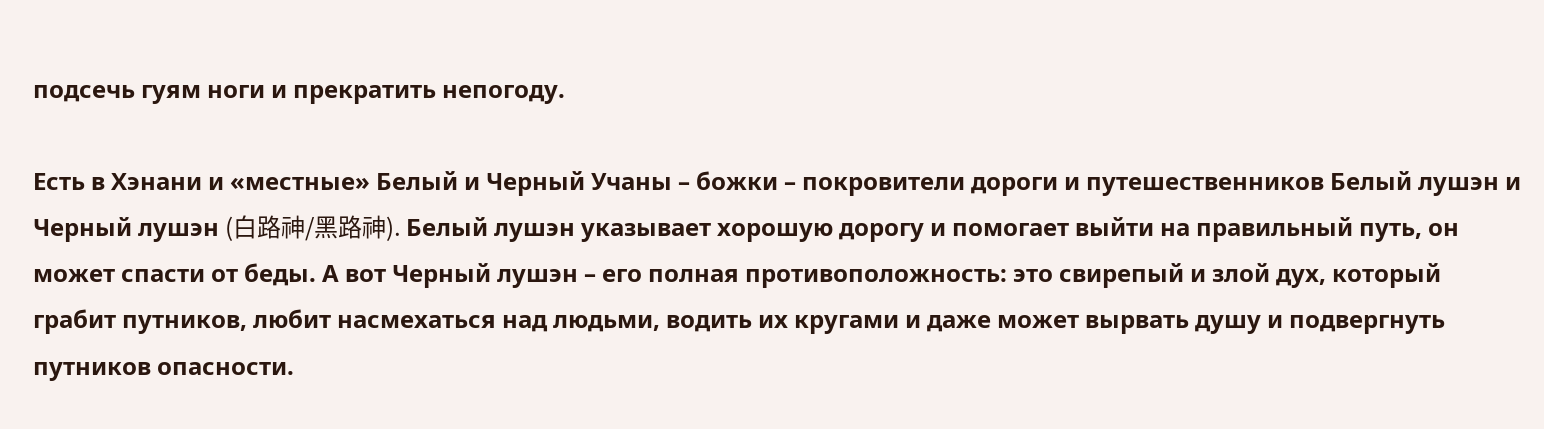подсечь гуям ноги и прекратить непогоду.

Есть в Хэнани и «местные» Белый и Черный Учаны – божки – покровители дороги и путешественников Белый лушэн и Черный лушэн (白路神/黑路神). Белый лушэн указывает хорошую дорогу и помогает выйти на правильный путь, он может спасти от беды. А вот Черный лушэн – его полная противоположность: это свирепый и злой дух, который грабит путников, любит насмехаться над людьми, водить их кругами и даже может вырвать душу и подвергнуть путников опасности.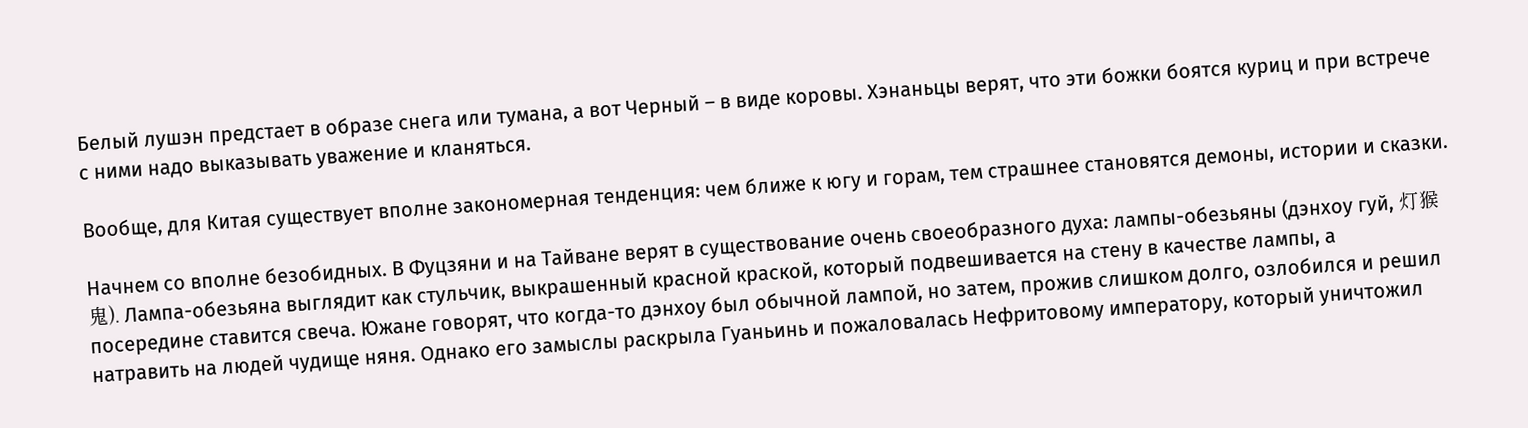Белый лушэн предстает в образе снега или тумана, а вот Черный – в виде коровы. Хэнаньцы верят, что эти божки боятся куриц и при встрече с ними надо выказывать уважение и кланяться.

Вообще, для Китая существует вполне закономерная тенденция: чем ближе к югу и горам, тем страшнее становятся демоны, истории и сказки.

Начнем со вполне безобидных. В Фуцзяни и на Тайване верят в существование очень своеобразного духа: лампы-обезьяны (дэнхоу гуй, 灯猴鬼). Лампа-обезьяна выглядит как стульчик, выкрашенный красной краской, который подвешивается на стену в качестве лампы, а посередине ставится свеча. Южане говорят, что когда-то дэнхоу был обычной лампой, но затем, прожив слишком долго, озлобился и решил натравить на людей чудище няня. Однако его замыслы раскрыла Гуаньинь и пожаловалась Нефритовому императору, который уничтожил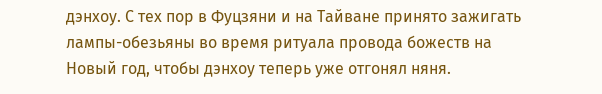дэнхоу. С тех пор в Фуцзяни и на Тайване принято зажигать лампы-обезьяны во время ритуала провода божеств на Новый год, чтобы дэнхоу теперь уже отгонял няня.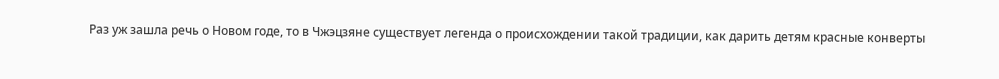Раз уж зашла речь о Новом годе, то в Чжэцзяне существует легенда о происхождении такой традиции, как дарить детям красные конверты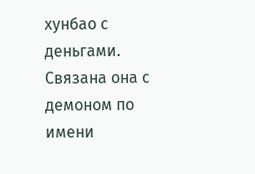хунбао с деньгами. Связана она с демоном по имени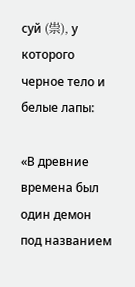суй (祟), у которого черное тело и белые лапы:

«В древние времена был один демон под названием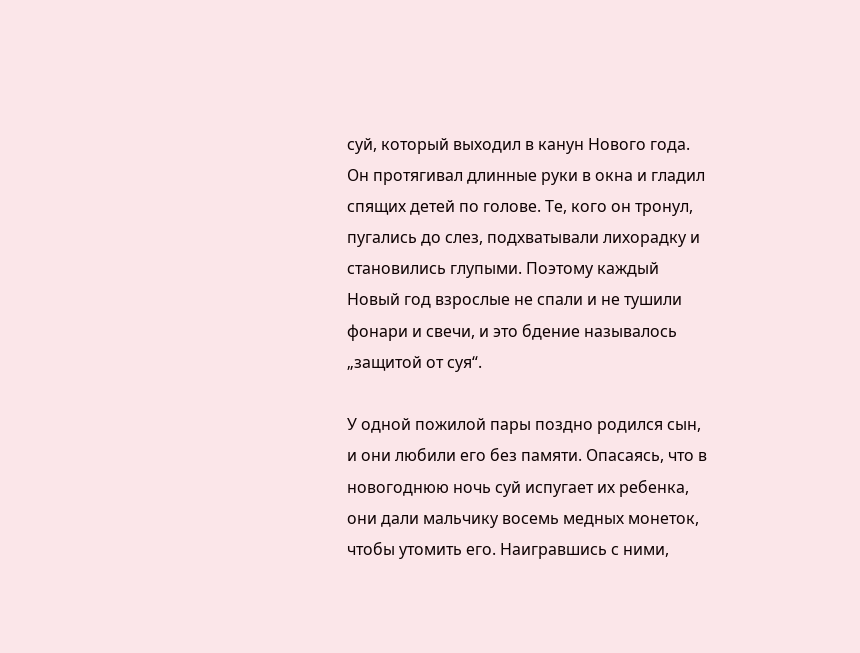суй, который выходил в канун Нового года. Он протягивал длинные руки в окна и гладил спящих детей по голове. Те, кого он тронул, пугались до слез, подхватывали лихорадку и становились глупыми. Поэтому каждый Новый год взрослые не спали и не тушили фонари и свечи, и это бдение называлось „защитой от суя“.

У одной пожилой пары поздно родился сын, и они любили его без памяти. Опасаясь, что в новогоднюю ночь суй испугает их ребенка, они дали мальчику восемь медных монеток, чтобы утомить его. Наигравшись с ними,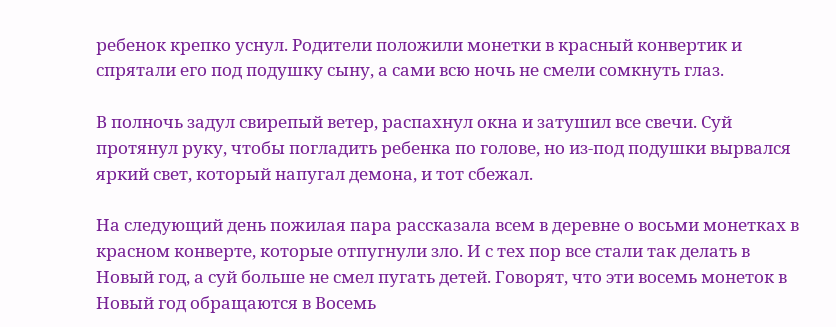ребенок крепко уснул. Родители положили монетки в красный конвертик и спрятали его под подушку сыну, а сами всю ночь не смели сомкнуть глаз.

В полночь задул свирепый ветер, распахнул окна и затушил все свечи. Суй протянул руку, чтобы погладить ребенка по голове, но из-под подушки вырвался яркий свет, который напугал демона, и тот сбежал.

На следующий день пожилая пара рассказала всем в деревне о восьми монетках в красном конверте, которые отпугнули зло. И с тех пор все стали так делать в Новый год, а суй больше не смел пугать детей. Говорят, что эти восемь монеток в Новый год обращаются в Восемь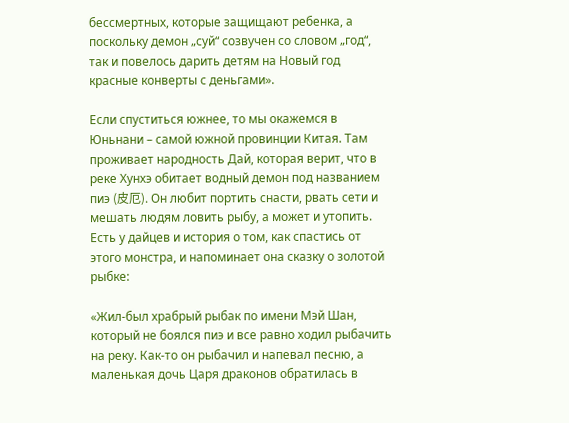бессмертных, которые защищают ребенка, а поскольку демон „суй“ созвучен со словом „год“, так и повелось дарить детям на Новый год красные конверты с деньгами».

Если спуститься южнее, то мы окажемся в Юньнани – самой южной провинции Китая. Там проживает народность Дай, которая верит, что в реке Хунхэ обитает водный демон под названием пиэ (皮厄). Он любит портить снасти, рвать сети и мешать людям ловить рыбу, а может и утопить. Есть у дайцев и история о том, как спастись от этого монстра, и напоминает она сказку о золотой рыбке:

«Жил-был храбрый рыбак по имени Мэй Шан, который не боялся пиэ и все равно ходил рыбачить на реку. Как-то он рыбачил и напевал песню, а маленькая дочь Царя драконов обратилась в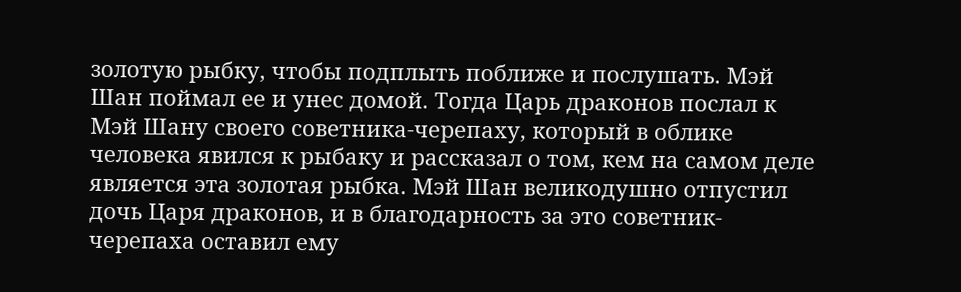золотую рыбку, чтобы подплыть поближе и послушать. Мэй Шан поймал ее и унес домой. Тогда Царь драконов послал к Мэй Шану своего советника-черепаху, который в облике человека явился к рыбаку и рассказал о том, кем на самом деле является эта золотая рыбка. Мэй Шан великодушно отпустил дочь Царя драконов, и в благодарность за это советник-черепаха оставил ему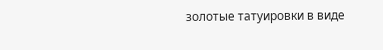золотые татуировки в виде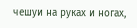чешуи на руках и ногах,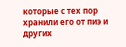которые с тех пор хранили его от пиэ и других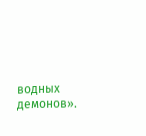водных демонов».